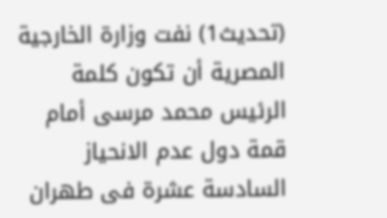(تحديث1) نفت وزارة الخارجية المصرية أن تكون كلمة الرئيس محمد مرسى أمام قمة دول عدم الانحياز السادسة عشرة فى طهران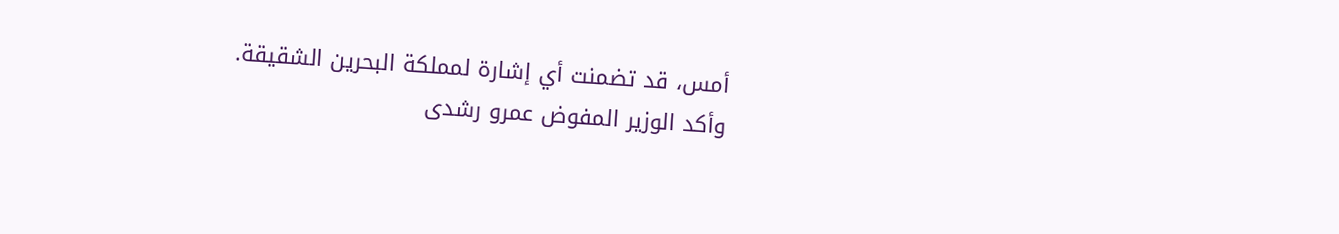أمس، قد تضمنت أي إشارة لمملكة البحرين الشقيقة.
وأكد الوزير المفوض عمرو رشدى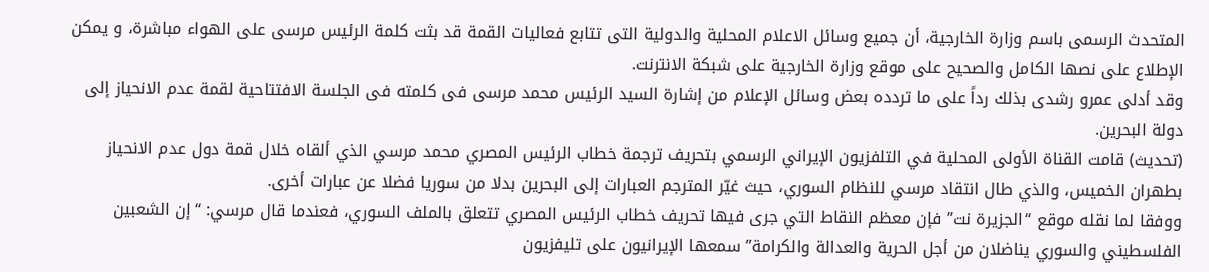المتحدث الرسمى باسم وزارة الخارجية، أن جميع وسائل الاعلام المحلية والدولية التى تتابع فعاليات القمة قد بثت كلمة الرئيس مرسى على الهواء مباشرة، و يمكن الإطلاع على نصها الكامل والصحيح على موقع وزارة الخارجية على شبكة الانترنت.
وقد أدلى عمرو رشدى بذلك رداً على ما تردده بعض وسائل الإعلام من إشارة السيد الرئيس محمد مرسى فى كلمته فى الجلسة الافتتاحية لقمة عدم الانحياز إلى دولة البحرين.
(تحديث) قامت القناة الأولى المحلية في التلفزيون الإيراني الرسمي بتحريف ترجمة خطاب الرئيس المصري محمد مرسي الذي ألقاه خلال قمة دول عدم الانحياز بطهران الخميس، والذي طال انتقاد مرسي للنظام السوري، حيث غيّر المترجم العبارات إلى البحرين بدلا من سوريا فضلا عن عبارات أخرى.
ووفقا لما نقله موقع “الجزيرة نت” فإن معظم النقاط التي جرى فيها تحريف خطاب الرئيس المصري تتعلق بالملف السوري، فعندما قال مرسي: “إن الشعبين الفلسطيني والسوري يناضلان من أجل الحرية والعدالة والكرامة” سمعها الإيرانيون على تليفزيون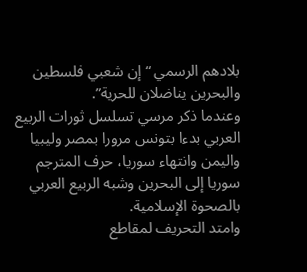بلادهم الرسمي “إن شعبي فلسطين والبحرين يناضلان للحرية”.
وعندما ذكر مرسي تسلسل ثورات الربيع العربي بدءا بتونس مرورا بمصر وليبيا واليمن وانتهاء سوريا، حرف المترجم سوريا إلى البحرين وشبه الربيع العربي بالصحوة الإسلامية.
وامتد التحريف لمقاطع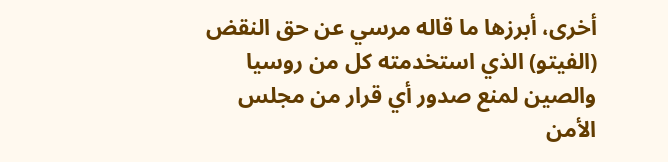أخرى، أبرزها ما قاله مرسي عن حق النقض (الفيتو) الذي استخدمته كل من روسيا والصين لمنع صدور أي قرار من مجلس الأمن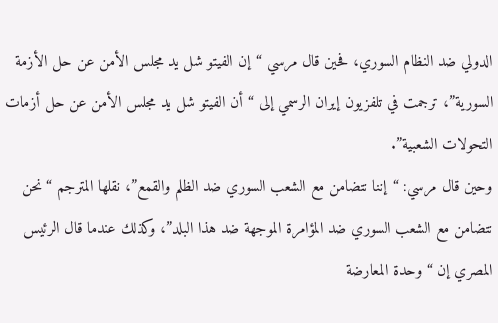الدولي ضد النظام السوري، فحين قال مرسي “إن الفيتو شل يد مجلس الأمن عن حل الأزمة السورية”، ترجمت في تلفزيون إيران الرسمي إلى “أن الفيتو شل يد مجلس الأمن عن حل أزمات التحولات الشعبية”.
وحين قال مرسي: “إننا نتضامن مع الشعب السوري ضد الظلم والقمع”، نقلها المترجم “نحن نتضامن مع الشعب السوري ضد المؤامرة الموجهة ضد هذا البلد”، وكذلك عندما قال الرئيس المصري إن “وحدة المعارضة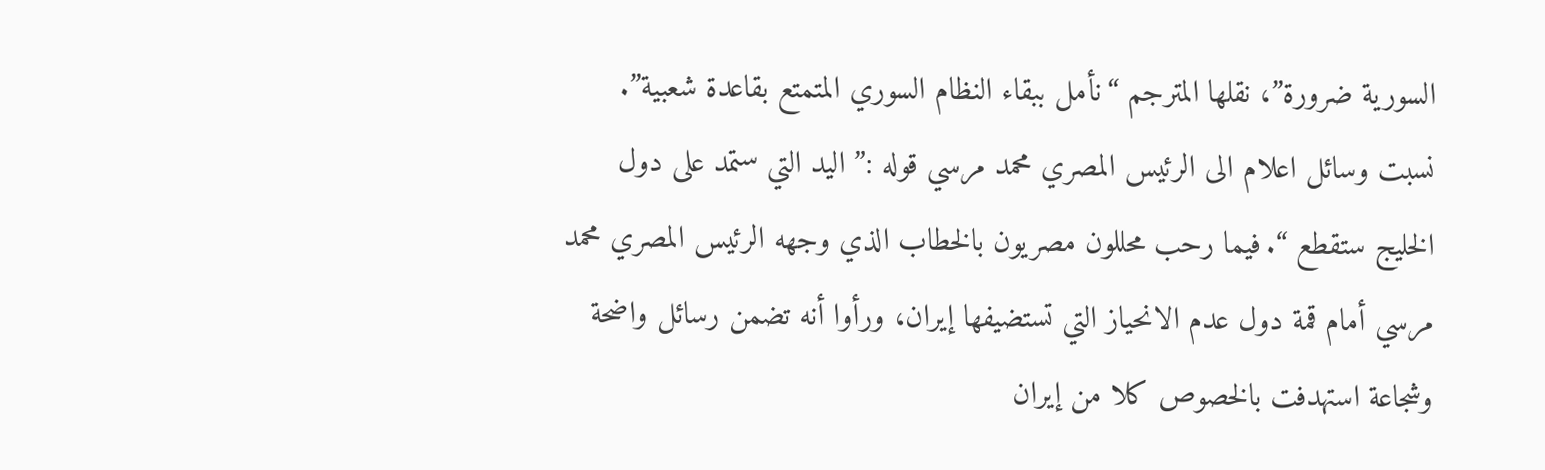السورية ضرورة”، نقلها المترجم “نأمل ببقاء النظام السوري المتمتع بقاعدة شعبية”.
نسبت وسائل اعلام الى الرئيس المصري محمد مرسي قوله :” اليد التي ستمد على دول الخليج ستقطع “. فيما رحب محللون مصريون بالخطاب الذي وجهه الرئيس المصري محمد مرسي أمام قمة دول عدم الانحياز التي تستضيفها إيران، ورأوا أنه تضمن رسائل واضحة وشجاعة استهدفت بالخصوص كلا من إيران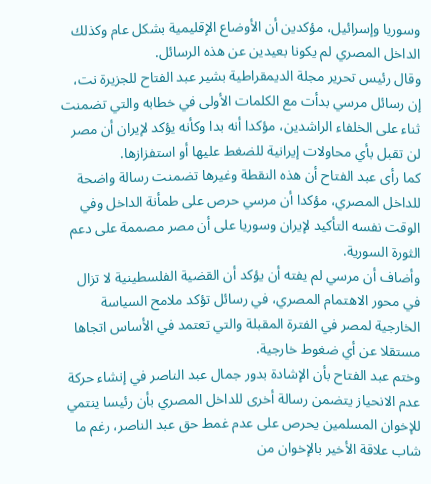وسوريا وإسرائيل، مؤكدين أن الأوضاع الإقليمية بشكل عام وكذلك الداخل المصري لم يكونا بعيدين عن هذه الرسائل.
وقال رئيس تحرير مجلة الديمقراطية بشير عبد الفتاح للجزيرة نت، إن رسائل مرسي بدأت مع الكلمات الأولى في خطابه والتي تضمنت ثناء على الخلفاء الراشدين، مؤكدا أنه بدا وكأنه يؤكد لإيران أن مصر لن تقبل بأي محاولات إيرانية للضغط عليها أو استفزازها.
كما رأى عبد الفتاح أن هذه النقطة وغيرها تضمنت رسالة واضحة للداخل المصري، مؤكدا أن مرسي حرص على طمأنة الداخل وفي الوقت نفسه التأكيد لإيران وسوريا على أن مصر مصممة على دعم الثورة السورية.
وأضاف أن مرسي لم يفته أن يؤكد أن القضية الفلسطينية لا تزال في محور الاهتمام المصري، في رسائل تؤكد ملامح السياسة الخارجية لمصر في الفترة المقبلة والتي تعتمد في الأساس اتجاها مستقلا عن أي ضغوط خارجية.
وختم عبد الفتاح بأن الإشادة بدور جمال عبد الناصر في إنشاء حركة عدم الانحياز يتضمن رسالة أخرى للداخل المصري بأن رئيسا ينتمي للإخوان المسلمين يحرص على عدم غمط حق عبد الناصر، رغم ما شاب علاقة الأخير بالإخوان من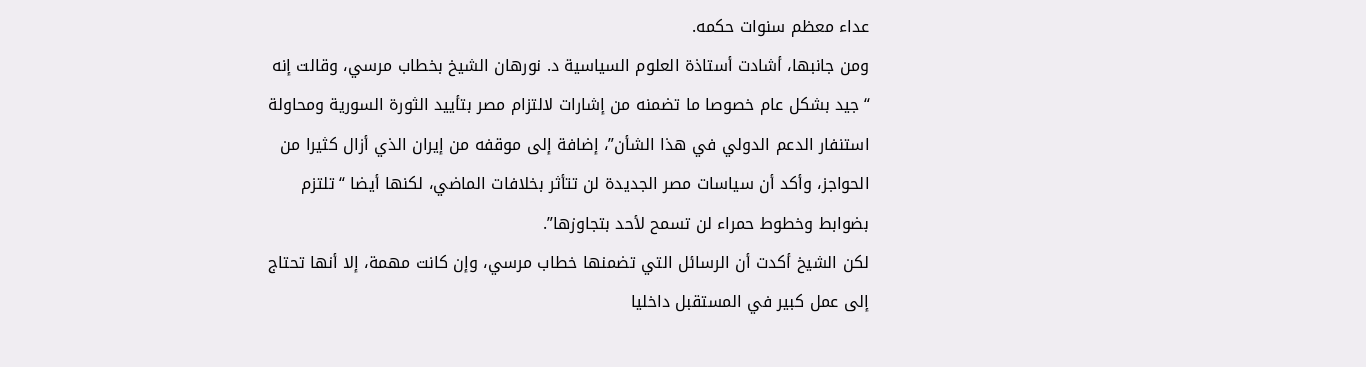عداء معظم سنوات حكمه.
ومن جانبها، أشادت أستاذة العلوم السياسية د. نورهان الشيخ بخطاب مرسي، وقالت إنه “جيد بشكل عام خصوصا ما تضمنه من إشارات لالتزام مصر بتأييد الثورة السورية ومحاولة استنفار الدعم الدولي في هذا الشأن”، إضافة إلى موقفه من إيران الذي أزال كثيرا من الحواجز، وأكد أن سياسات مصر الجديدة لن تتأثر بخلافات الماضي، لكنها أيضا “تلتزم بضوابط وخطوط حمراء لن تسمح لأحد بتجاوزها”.
لكن الشيخ أكدت أن الرسائل التي تضمنها خطاب مرسي، وإن كانت مهمة، إلا أنها تحتاج إلى عمل كبير في المستقبل داخليا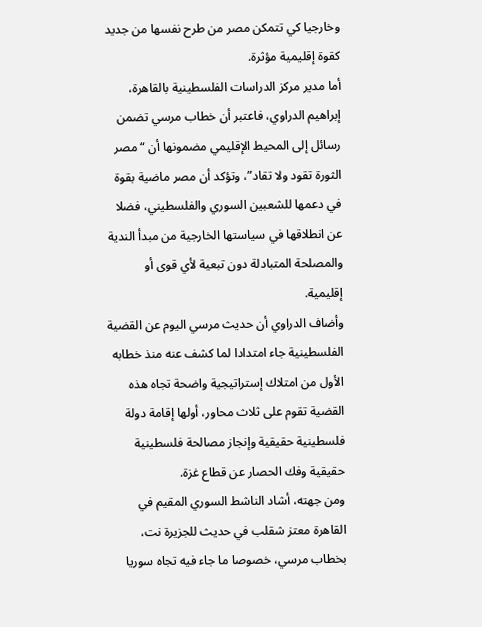وخارجيا كي تتمكن مصر من طرح نفسها من جديد كقوة إقليمية مؤثرة.
أما مدير مركز الدراسات الفلسطينية بالقاهرة، إبراهيم الدراوي، فاعتبر أن خطاب مرسي تضمن رسائل إلى المحيط الإقليمي مضمونها أن “مصر الثورة تقود ولا تقاد”، وتؤكد أن مصر ماضية بقوة في دعمها للشعبين السوري والفلسطيني، فضلا عن انطلاقها في سياستها الخارجية من مبدأ الندية والمصلحة المتبادلة دون تبعية لأي قوى أو إقليمية.
وأضاف الدراوي أن حديث مرسي اليوم عن القضية الفلسطينية جاء امتدادا لما كشف عنه منذ خطابه الأول من امتلاك إستراتيجية واضحة تجاه هذه القضية تقوم على ثلاث محاور، أولها إقامة دولة فلسطينية حقيقية وإنجاز مصالحة فلسطينية حقيقية وفك الحصار عن قطاع غزة.
ومن جهته، أشاد الناشط السوري المقيم في القاهرة معتز شقلب في حديث للجزيرة نت، بخطاب مرسي، خصوصا ما جاء فيه تجاه سوريا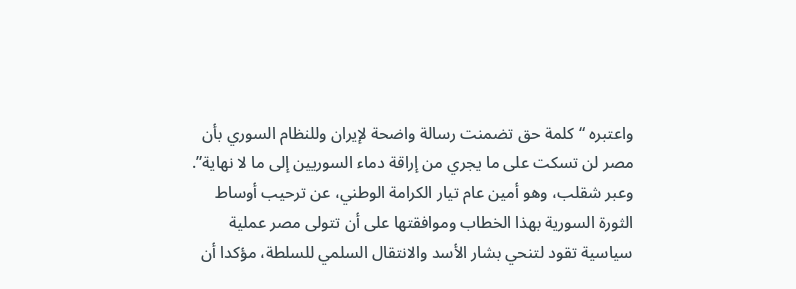واعتبره “كلمة حق تضمنت رسالة واضحة لإيران وللنظام السوري بأن مصر لن تسكت على ما يجري من إراقة دماء السوريين إلى ما لا نهاية”.
وعبر شقلب، وهو أمين عام تيار الكرامة الوطني، عن ترحيب أوساط الثورة السورية بهذا الخطاب وموافقتها على أن تتولى مصر عملية سياسية تقود لتنحي بشار الأسد والانتقال السلمي للسلطة، مؤكدا أن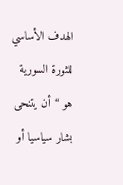الهدف الأساسي للثورة السورية هو “أن يتنحى بشار سياسيا أو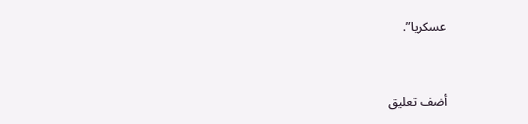عسكريا”.


أضف تعليق